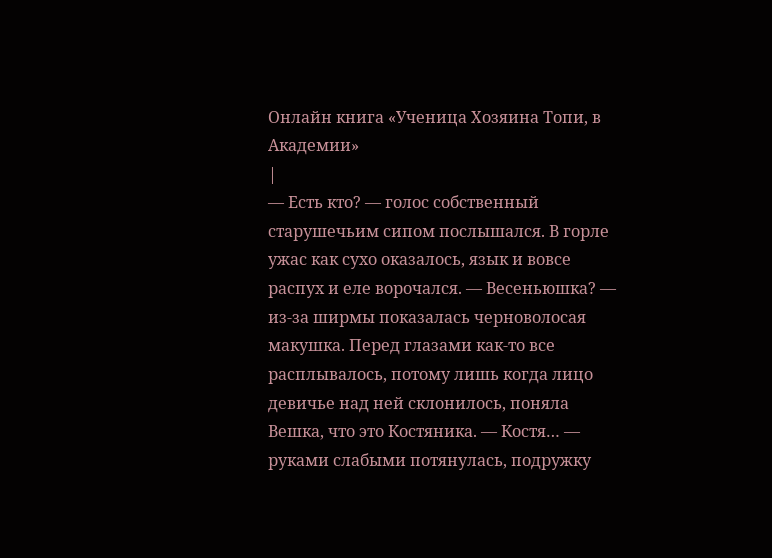Онлайн книга «Ученица Хозяина Топи, в Академии»
|
— Есть кто? — голос собственный старушечьим сипом послышался. В горле ужас как сухо оказалось, язык и вовсе распух и еле ворочался. — Весеньюшка? — из-за ширмы показалась черноволосая макушка. Перед глазами как-то все расплывалось, потому лишь когда лицо девичье над ней склонилось, поняла Вешка, что это Костяника. — Костя… — руками слабыми потянулась, подружку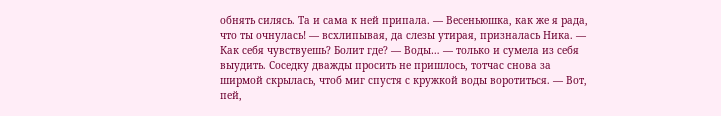обнять силясь. Та и сама к ней припала. — Весеньюшка, как же я рада, что ты очнулась! — всхлипывая, да слезы утирая, призналась Ника. — Как себя чувствуешь? Болит где? — Воды… — только и сумела из себя выудить. Соседку дважды просить не пришлось, тотчас снова за ширмой скрылась, чтоб миг спустя с кружкой воды воротиться. — Вот, пей,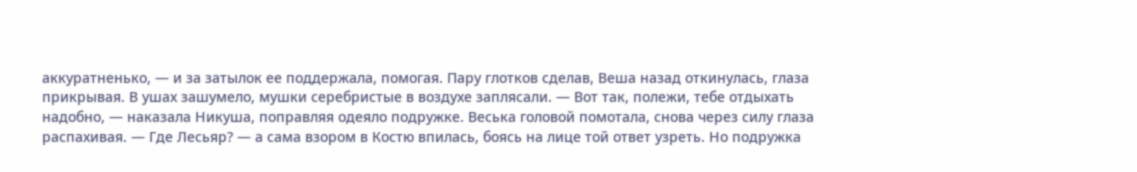аккуратненько, — и за затылок ее поддержала, помогая. Пару глотков сделав, Веша назад откинулась, глаза прикрывая. В ушах зашумело, мушки серебристые в воздухе заплясали. — Вот так, полежи, тебе отдыхать надобно, — наказала Никуша, поправляя одеяло подружке. Веська головой помотала, снова через силу глаза распахивая. — Где Лесьяр? — а сама взором в Костю впилась, боясь на лице той ответ узреть. Но подружка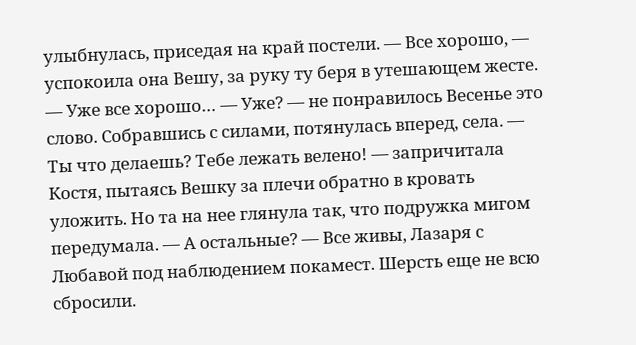улыбнулась, приседая на край постели. — Все хорошо, — успокоила она Вешу, за руку ту беря в утешающем жесте. — Уже все хорошо… — Уже? — не понравилось Весенье это слово. Собравшись с силами, потянулась вперед, села. — Ты что делаешь? Тебе лежать велено! — запричитала Костя, пытаясь Вешку за плечи обратно в кровать уложить. Но та на нее глянула так, что подружка мигом передумала. — А остальные? — Все живы, Лазаря с Любавой под наблюдением покамест. Шерсть еще не всю сбросили.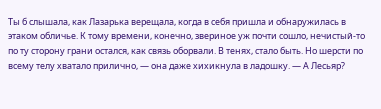Ты б слышала, как Лазарька верещала, когда в себя пришла и обнаружилась в этаком обличье. К тому времени, конечно, звериное уж почти сошло, нечистый-то по ту сторону грани остался, как связь оборвали. В тенях, стало быть. Но шерсти по всему телу хватало прилично, — она даже хихикнула в ладошку. — А Лесьяр?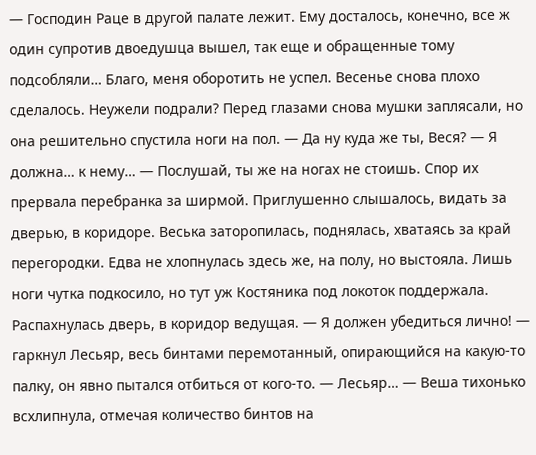— Господин Раце в другой палате лежит. Ему досталось, конечно, все ж один супротив двоедушца вышел, так еще и обращенные тому подсобляли… Благо, меня оборотить не успел. Весенье снова плохо сделалось. Неужели подрали? Перед глазами снова мушки заплясали, но она решительно спустила ноги на пол. — Да ну куда же ты, Веся? — Я должна… к нему… — Послушай, ты же на ногах не стоишь. Спор их прервала перебранка за ширмой. Приглушенно слышалось, видать за дверью, в коридоре. Веська заторопилась, поднялась, хватаясь за край перегородки. Едва не хлопнулась здесь же, на полу, но выстояла. Лишь ноги чутка подкосило, но тут уж Костяника под локоток поддержала. Распахнулась дверь, в коридор ведущая. — Я должен убедиться лично! — гаркнул Лесьяр, весь бинтами перемотанный, опирающийся на какую-то палку, он явно пытался отбиться от кого-то. — Лесьяр… — Веша тихонько всхлипнула, отмечая количество бинтов на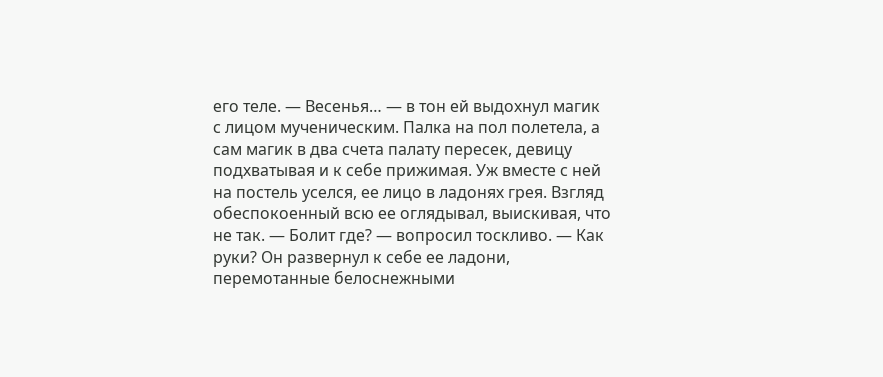его теле. — Весенья… — в тон ей выдохнул магик с лицом мученическим. Палка на пол полетела, а сам магик в два счета палату пересек, девицу подхватывая и к себе прижимая. Уж вместе с ней на постель уселся, ее лицо в ладонях грея. Взгляд обеспокоенный всю ее оглядывал, выискивая, что не так. — Болит где? — вопросил тоскливо. — Как руки? Он развернул к себе ее ладони, перемотанные белоснежными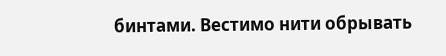бинтами. Вестимо нити обрывать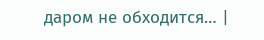даром не обходится… |